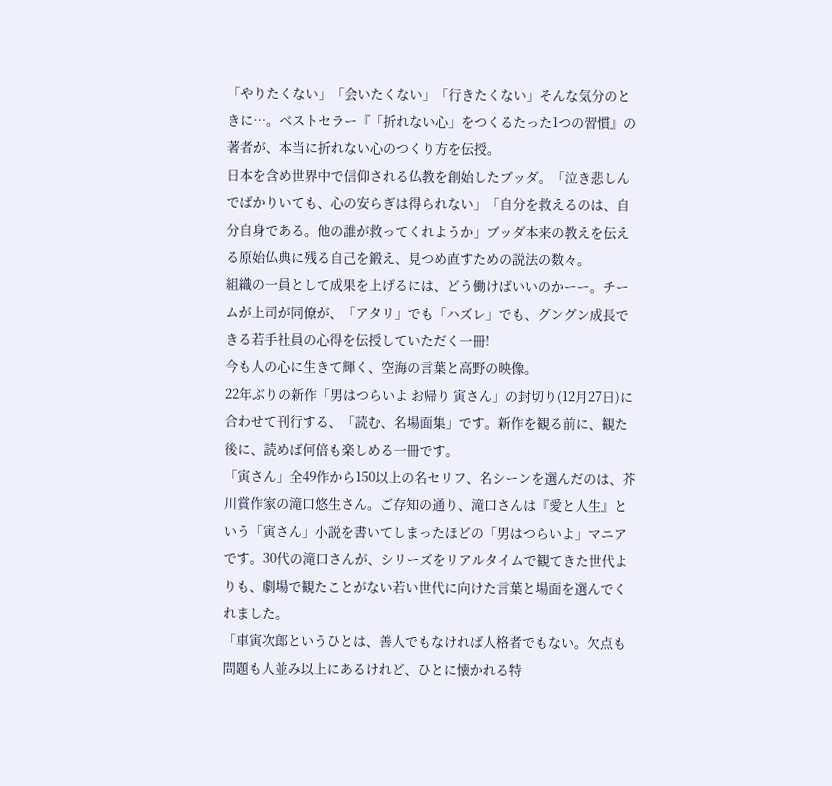「やりたくない」「会いたくない」「行きたくない」そんな気分のときに…。ベストセラー『「折れない心」をつくるたった1つの習慣』の著者が、本当に折れない心のつくり方を伝授。
日本を含め世界中で信仰される仏教を創始したブッダ。「泣き悲しんでばかりいても、心の安らぎは得られない」「自分を救えるのは、自分自身である。他の誰が救ってくれようか」ブッダ本来の教えを伝える原始仏典に残る自己を鍛え、見つめ直すための説法の数々。
組織の一員として成果を上げるには、どう働けばいいのかーー。チームが上司が同僚が、「アタリ」でも「ハズレ」でも、グングン成長できる若手社員の心得を伝授していただく一冊!
今も人の心に生きて輝く、空海の言葉と高野の映像。
22年ぶりの新作「男はつらいよ お帰り 寅さん」の封切り(12月27日)に合わせて刊行する、「読む、名場面集」です。新作を観る前に、観た後に、読めば何倍も楽しめる一冊です。
「寅さん」全49作から150以上の名セリフ、名シーンを選んだのは、芥川賞作家の滝口悠生さん。ご存知の通り、滝口さんは『愛と人生』という「寅さん」小説を書いてしまったほどの「男はつらいよ」マニアです。30代の滝口さんが、シリーズをリアルタイムで観てきた世代よりも、劇場で観たことがない若い世代に向けた言葉と場面を選んでくれました。
「車寅次郎というひとは、善人でもなければ人格者でもない。欠点も問題も人並み以上にあるけれど、ひとに懐かれる特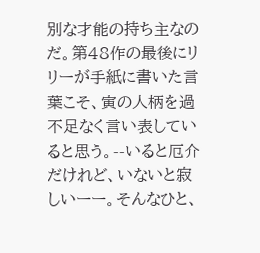別な才能の持ち主なのだ。第48作の最後にリリーが手紙に書いた言葉こそ、寅の人柄を過不足なく言い表していると思う。--いると厄介だけれど、いないと寂しいーー。そんなひと、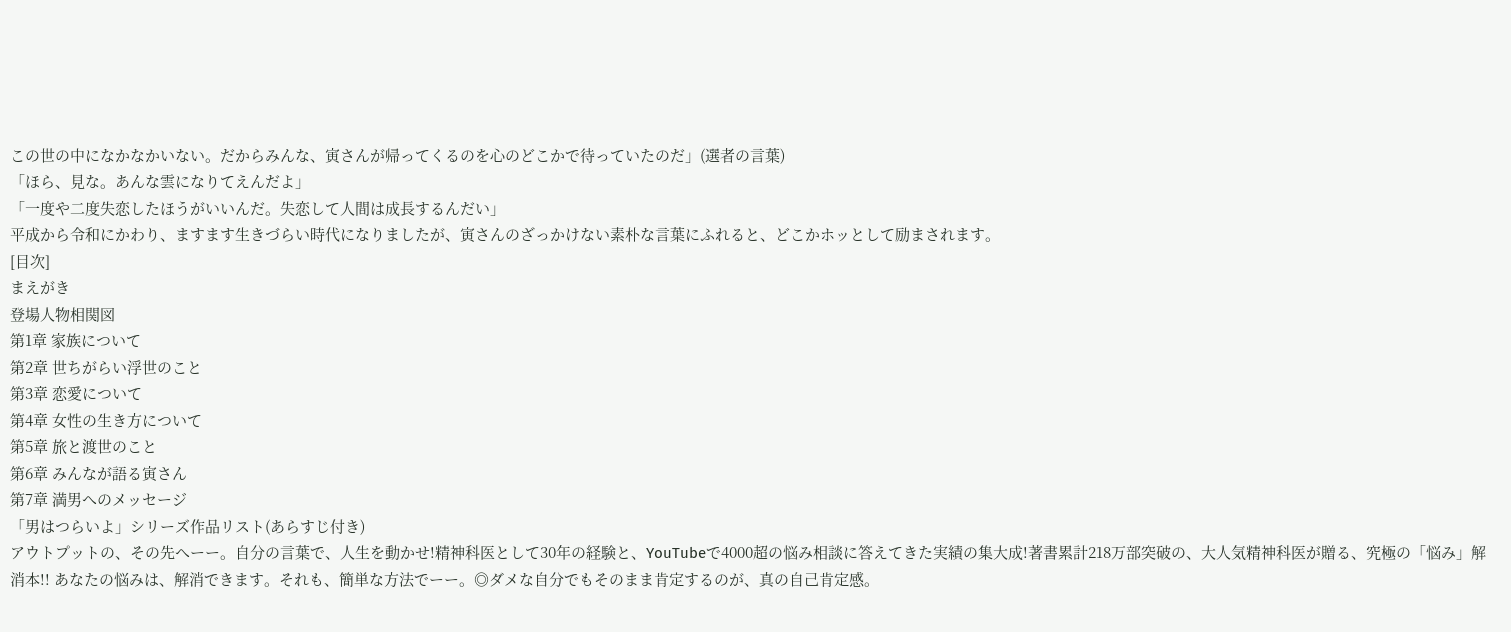この世の中になかなかいない。だからみんな、寅さんが帰ってくるのを心のどこかで待っていたのだ」(選者の言葉)
「ほら、見な。あんな雲になりてえんだよ」
「一度や二度失恋したほうがいいんだ。失恋して人間は成長するんだい」
平成から令和にかわり、ますます生きづらい時代になりましたが、寅さんのざっかけない素朴な言葉にふれると、どこかホッとして励まされます。
[目次]
まえがき
登場人物相関図
第1章 家族について
第2章 世ちがらい浮世のこと
第3章 恋愛について
第4章 女性の生き方について
第5章 旅と渡世のこと
第6章 みんなが語る寅さん
第7章 満男へのメッセージ
「男はつらいよ」シリーズ作品リスト(あらすじ付き)
アウトプットの、その先へーー。自分の言葉で、人生を動かせ!精神科医として30年の経験と、YouTubeで4000超の悩み相談に答えてきた実績の集大成!著書累計218万部突破の、大人気精神科医が贈る、究極の「悩み」解消本!! あなたの悩みは、解消できます。それも、簡単な方法でーー。◎ダメな自分でもそのまま肯定するのが、真の自己肯定感。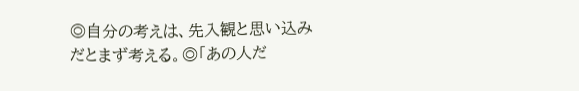◎自分の考えは、先入観と思い込みだとまず考える。◎「あの人だ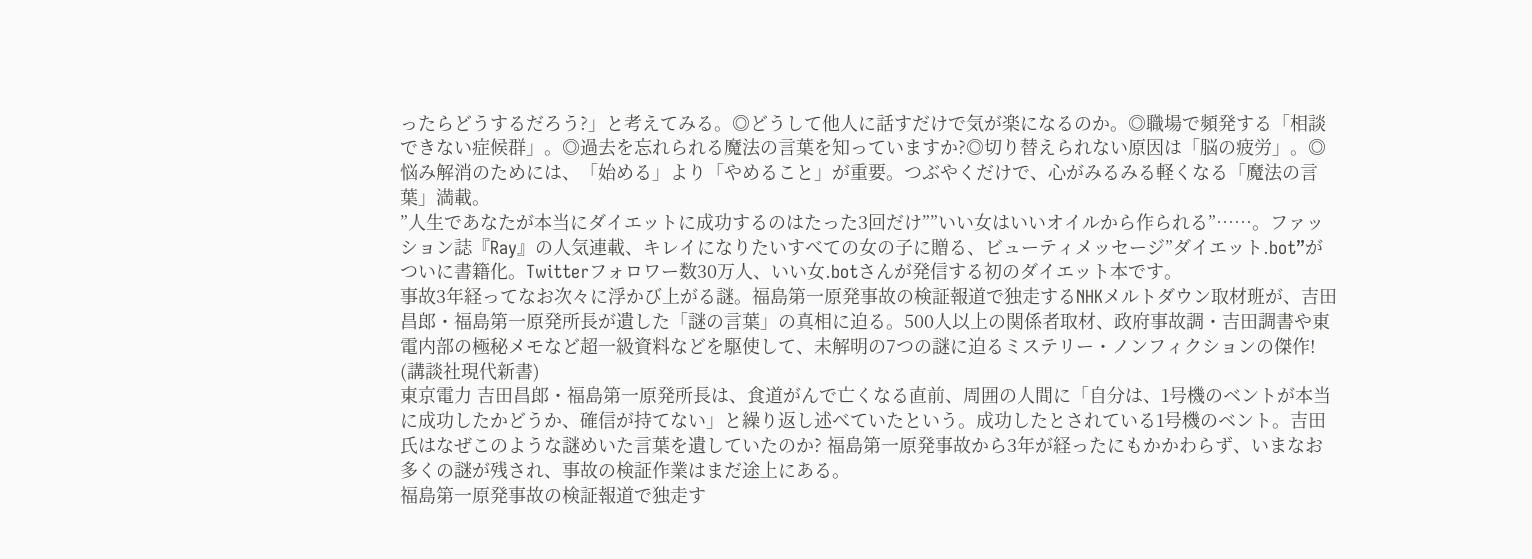ったらどうするだろう?」と考えてみる。◎どうして他人に話すだけで気が楽になるのか。◎職場で頻発する「相談できない症候群」。◎過去を忘れられる魔法の言葉を知っていますか?◎切り替えられない原因は「脳の疲労」。◎悩み解消のためには、「始める」より「やめること」が重要。つぶやくだけで、心がみるみる軽くなる「魔法の言葉」満載。
”人生であなたが本当にダイエットに成功するのはたった3回だけ””いい女はいいオイルから作られる”……。ファッション誌『Ray』の人気連載、キレイになりたいすべての女の子に贈る、ビューティメッセージ”ダイエット.bot”がついに書籍化。Twitterフォロワー数30万人、いい女.botさんが発信する初のダイエット本です。
事故3年経ってなお次々に浮かび上がる謎。福島第一原発事故の検証報道で独走するNHKメルトダウン取材班が、吉田昌郎・福島第一原発所長が遺した「謎の言葉」の真相に迫る。500人以上の関係者取材、政府事故調・吉田調書や東電内部の極秘メモなど超一級資料などを駆使して、未解明の7つの謎に迫るミステリー・ノンフィクションの傑作! (講談社現代新書)
東京電力 吉田昌郎・福島第一原発所長は、食道がんで亡くなる直前、周囲の人間に「自分は、1号機のベントが本当に成功したかどうか、確信が持てない」と繰り返し述べていたという。成功したとされている1号機のベント。吉田氏はなぜこのような謎めいた言葉を遺していたのか? 福島第一原発事故から3年が経ったにもかかわらず、いまなお多くの謎が残され、事故の検証作業はまだ途上にある。
福島第一原発事故の検証報道で独走す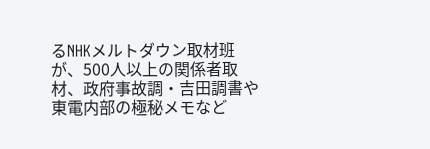るNHKメルトダウン取材班が、500人以上の関係者取材、政府事故調・吉田調書や東電内部の極秘メモなど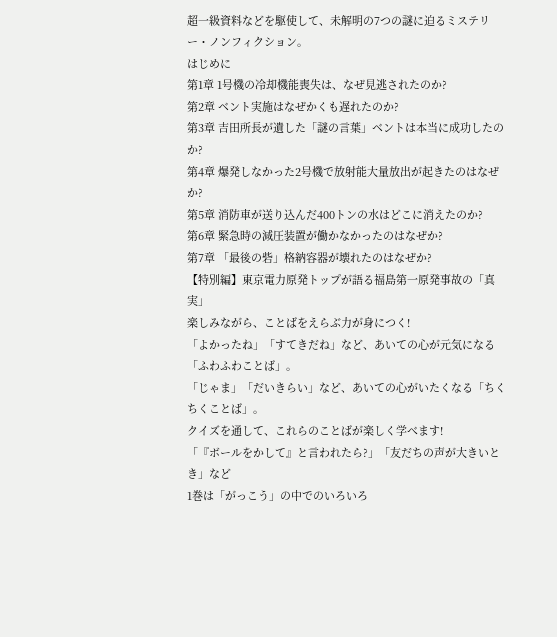超一級資料などを駆使して、未解明の7つの謎に迫るミステリー・ノンフィクション。
はじめに
第1章 1号機の冷却機能喪失は、なぜ見逃されたのか?
第2章 ベント実施はなぜかくも遅れたのか?
第3章 吉田所長が遺した「謎の言葉」ベントは本当に成功したのか?
第4章 爆発しなかった2号機で放射能大量放出が起きたのはなぜか?
第5章 消防車が送り込んだ400トンの水はどこに消えたのか?
第6章 緊急時の減圧装置が働かなかったのはなぜか?
第7章 「最後の砦」格納容器が壊れたのはなぜか?
【特別編】東京電力原発トップが語る福島第一原発事故の「真実」
楽しみながら、ことばをえらぶ力が身につく!
「よかったね」「すてきだね」など、あいての心が元気になる「ふわふわことば」。
「じゃま」「だいきらい」など、あいての心がいたくなる「ちくちくことば」。
クイズを通して、これらのことばが楽しく学べます!
「『ボールをかして』と言われたら?」「友だちの声が大きいとき」など
1巻は「がっこう」の中でのいろいろ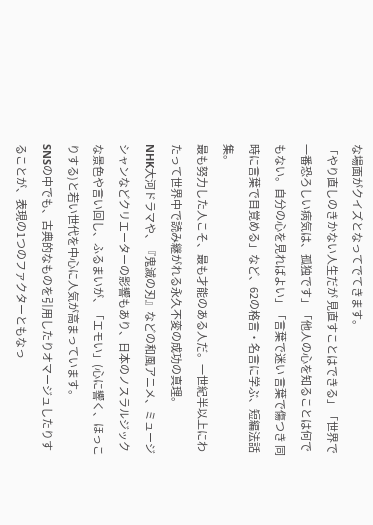な場面がクイズとなってでてきます。
「やり直しのきかない人生だが 見直すことはできる」「世界で一番恐ろしい病気は、孤独です」「他人の心を知ることは何でもない。自分の心を見ればよい」「言葉で迷い 言葉で傷つき 同時に言葉で目覚める」など、62の格言・名言に学ぶ、短編法話集。
最も努力した人こそ、最も才能のある人だ。一世紀半以上にわたって世界中で読み継がれる永久不変の成功の真理。
NHK大河ドラマや、『鬼滅の刃』などの和風アニメ、ミュージシャンなどクリエーターの影響もあり、日本のノスラルジックな景色や言い回し、ふるまいが、「エモい」(心に響く、ほっこりする)と若い世代を中心に人気が高まっています。
SNSの中でも、古典的なものを引用したりオマージュしたりすることが、表現の1つのファクターともなっ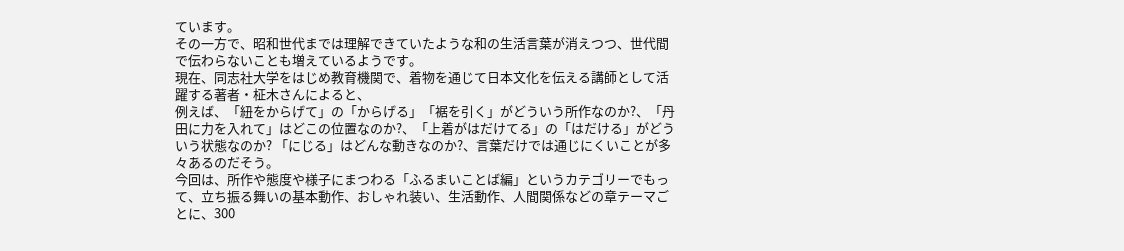ています。
その一方で、昭和世代までは理解できていたような和の生活言葉が消えつつ、世代間で伝わらないことも増えているようです。
現在、同志社大学をはじめ教育機関で、着物を通じて日本文化を伝える講師として活躍する著者・柾木さんによると、
例えば、「紐をからげて」の「からげる」「裾を引く」がどういう所作なのか?、「丹田に力を入れて」はどこの位置なのか?、「上着がはだけてる」の「はだける」がどういう状態なのか? 「にじる」はどんな動きなのか?、言葉だけでは通じにくいことが多々あるのだそう。
今回は、所作や態度や様子にまつわる「ふるまいことば編」というカテゴリーでもって、立ち振る舞いの基本動作、おしゃれ装い、生活動作、人間関係などの章テーマごとに、300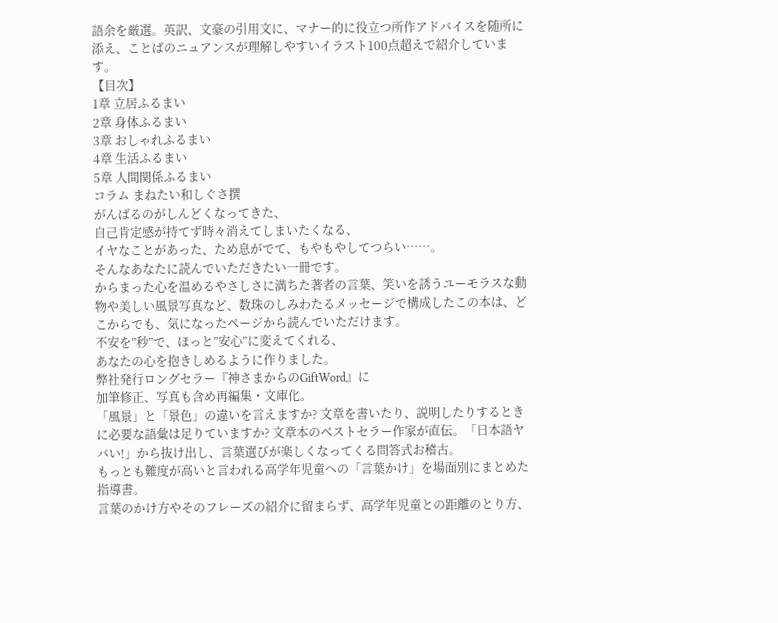語余を厳選。英訳、文豪の引用文に、マナー的に役立つ所作アドバイスを随所に添え、ことばのニュアンスが理解しやすいイラスト100点超えで紹介しています。
【目次】
1章 立居ふるまい
2章 身体ふるまい
3章 おしゃれふるまい
4章 生活ふるまい
5章 人間関係ふるまい
コラム まねたい和しぐさ撰
がんばるのがしんどくなってきた、
自己肯定感が持てず時々消えてしまいたくなる、
イヤなことがあった、ため息がでて、もやもやしてつらい……。
そんなあなたに読んでいただきたい一冊です。
からまった心を温めるやさしさに満ちた著者の言葉、笑いを誘うユーモラスな動物や美しい風景写真など、数珠のしみわたるメッセージで構成したこの本は、どこからでも、気になったページから読んでいただけます。
不安を”秒”で、ほっと”安心”に変えてくれる、
あなたの心を抱きしめるように作りました。
弊社発行ロングセラー『神さまからのGiftWord』に
加筆修正、写真も含め再編集・文庫化。
「風景」と「景色」の違いを言えますか? 文章を書いたり、説明したりするときに必要な語彙は足りていますか? 文章本のベストセラー作家が直伝。「日本語ヤバい!」から抜け出し、言葉選びが楽しくなってくる問答式お稽古。
もっとも難度が高いと言われる高学年児童への「言葉かけ」を場面別にまとめた指導書。
言葉のかけ方やそのフレーズの紹介に留まらず、高学年児童との距離のとり方、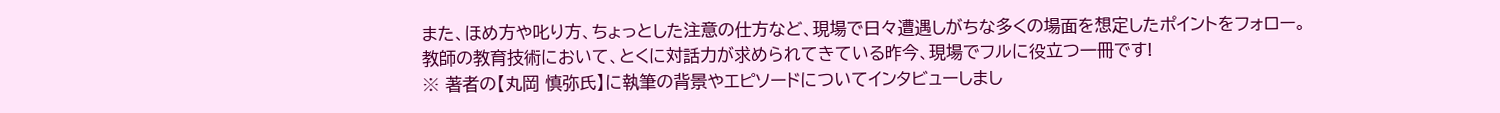また、ほめ方や叱り方、ちょっとした注意の仕方など、現場で日々遭遇しがちな多くの場面を想定したポイントをフォロー。
教師の教育技術において、とくに対話力が求められてきている昨今、現場でフルに役立つ一冊です!
※ 著者の【丸岡 慎弥氏】に執筆の背景やエピソードについてインタビューしまし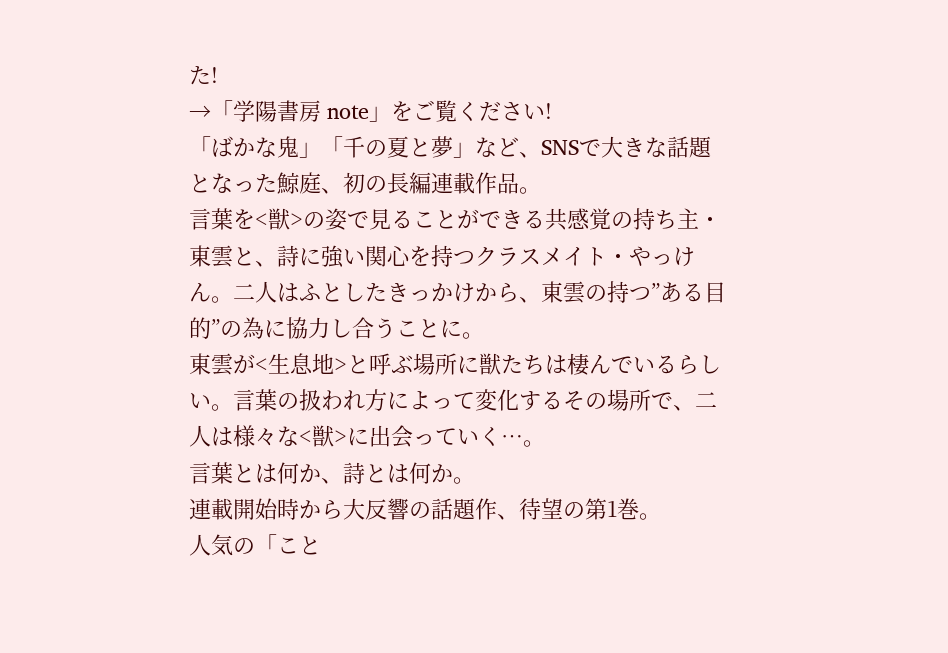た!
→「学陽書房 note」をご覧ください!
「ばかな鬼」「千の夏と夢」など、SNSで大きな話題となった鯨庭、初の長編連載作品。
言葉を<獣>の姿で見ることができる共感覚の持ち主・東雲と、詩に強い関心を持つクラスメイト・やっけん。二人はふとしたきっかけから、東雲の持つ”ある目的”の為に協力し合うことに。
東雲が<生息地>と呼ぶ場所に獣たちは棲んでいるらしい。言葉の扱われ方によって変化するその場所で、二人は様々な<獣>に出会っていく…。
言葉とは何か、詩とは何か。
連載開始時から大反響の話題作、待望の第1巻。
人気の「こと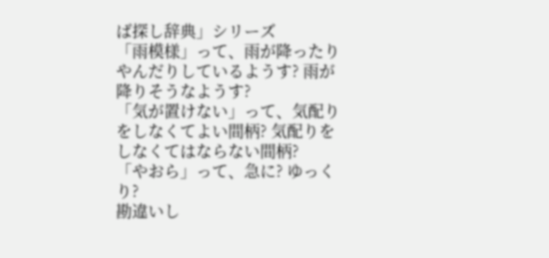ば探し辞典」シリーズ
「雨模様」って、雨が降ったりやんだりしているようす? 雨が降りそうなようす?
「気が置けない」って、気配りをしなくてよい間柄? 気配りをしなくてはならない間柄?
「やおら」って、急に? ゆっくり?
勘違いし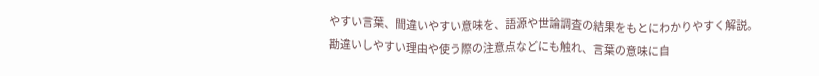やすい言葉、間違いやすい意味を、語源や世論調査の結果をもとにわかりやすく解説。
勘違いしやすい理由や使う際の注意点などにも触れ、言葉の意味に自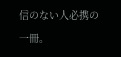信のない人必携の一冊。